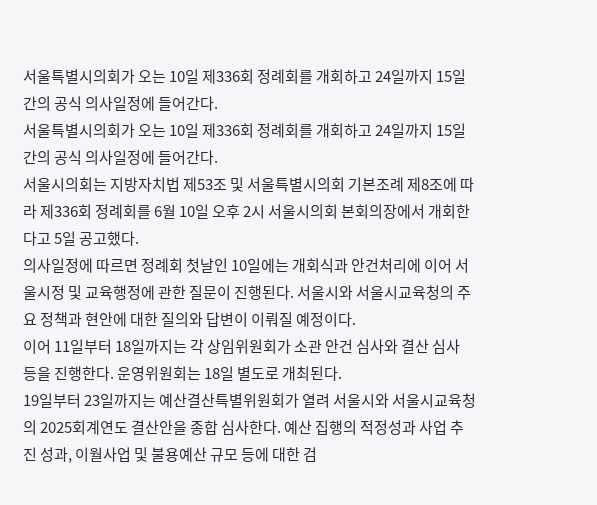서울특별시의회가 오는 10일 제336회 정례회를 개회하고 24일까지 15일간의 공식 의사일정에 들어간다.
서울특별시의회가 오는 10일 제336회 정례회를 개회하고 24일까지 15일간의 공식 의사일정에 들어간다.
서울시의회는 지방자치법 제53조 및 서울특별시의회 기본조례 제8조에 따라 제336회 정례회를 6월 10일 오후 2시 서울시의회 본회의장에서 개회한다고 5일 공고했다.
의사일정에 따르면 정례회 첫날인 10일에는 개회식과 안건처리에 이어 서울시정 및 교육행정에 관한 질문이 진행된다. 서울시와 서울시교육청의 주요 정책과 현안에 대한 질의와 답변이 이뤄질 예정이다.
이어 11일부터 18일까지는 각 상임위원회가 소관 안건 심사와 결산 심사 등을 진행한다. 운영위원회는 18일 별도로 개최된다.
19일부터 23일까지는 예산결산특별위원회가 열려 서울시와 서울시교육청의 2025회계연도 결산안을 종합 심사한다. 예산 집행의 적정성과 사업 추진 성과, 이월사업 및 불용예산 규모 등에 대한 검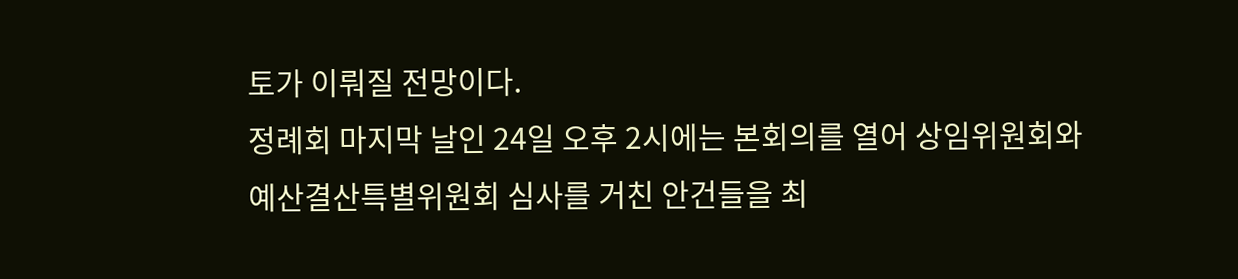토가 이뤄질 전망이다.
정례회 마지막 날인 24일 오후 2시에는 본회의를 열어 상임위원회와 예산결산특별위원회 심사를 거친 안건들을 최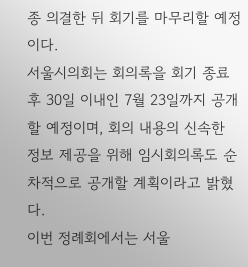종 의결한 뒤 회기를 마무리할 예정이다.
서울시의회는 회의록을 회기 종료 후 30일 이내인 7월 23일까지 공개할 예정이며, 회의 내용의 신속한 정보 제공을 위해 임시회의록도 순차적으로 공개할 계획이라고 밝혔다.
이번 정례회에서는 서울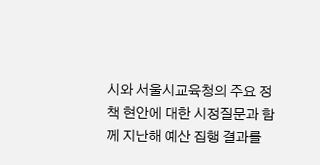시와 서울시교육청의 주요 정책 현안에 대한 시정질문과 함께 지난해 예산 집행 결과를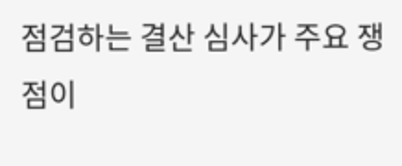점검하는 결산 심사가 주요 쟁점이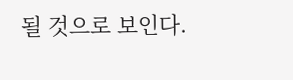될 것으로 보인다.